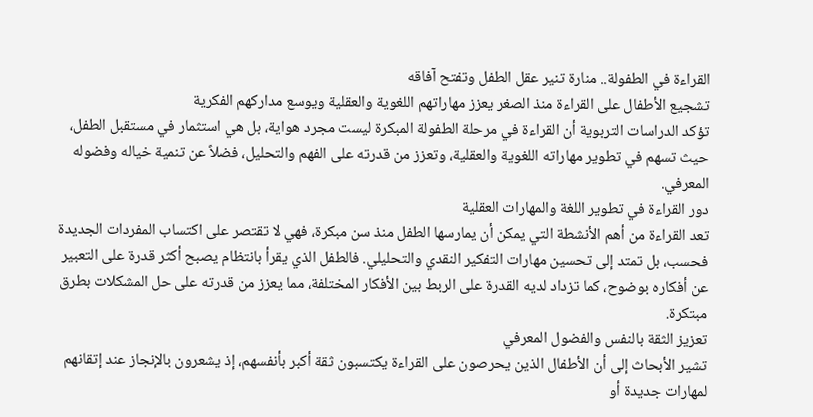القراءة في الطفولة.. منارة تنير عقل الطفل وتفتح آفاقه
تشجيع الأطفال على القراءة منذ الصغر يعزز مهاراتهم اللغوية والعقلية ويوسع مداركهم الفكرية
تؤكد الدراسات التربوية أن القراءة في مرحلة الطفولة المبكرة ليست مجرد هواية، بل هي استثمار في مستقبل الطفل، حيث تسهم في تطوير مهاراته اللغوية والعقلية، وتعزز من قدرته على الفهم والتحليل، فضلاً عن تنمية خياله وفضوله المعرفي.
دور القراءة في تطوير اللغة والمهارات العقلية
تعد القراءة من أهم الأنشطة التي يمكن أن يمارسها الطفل منذ سن مبكرة، فهي لا تقتصر على اكتساب المفردات الجديدة فحسب، بل تمتد إلى تحسين مهارات التفكير النقدي والتحليلي. فالطفل الذي يقرأ بانتظام يصبح أكثر قدرة على التعبير عن أفكاره بوضوح، كما تزداد لديه القدرة على الربط بين الأفكار المختلفة، مما يعزز من قدرته على حل المشكلات بطرق مبتكرة.
تعزيز الثقة بالنفس والفضول المعرفي
تشير الأبحاث إلى أن الأطفال الذين يحرصون على القراءة يكتسبون ثقة أكبر بأنفسهم، إذ يشعرون بالإنجاز عند إتقانهم لمهارات جديدة أو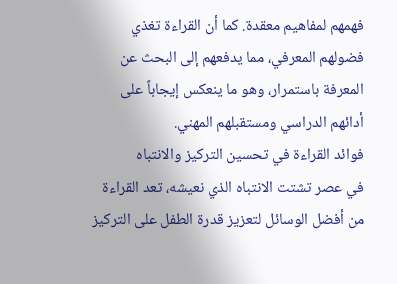فهمهم لمفاهيم معقدة. كما أن القراءة تغذي فضولهم المعرفي، مما يدفعهم إلى البحث عن المعرفة باستمرار، وهو ما ينعكس إيجاباً على أدائهم الدراسي ومستقبلهم المهني.
فوائد القراءة في تحسين التركيز والانتباه
في عصر تشتت الانتباه الذي نعيشه، تعد القراءة من أفضل الوسائل لتعزيز قدرة الطفل على التركيز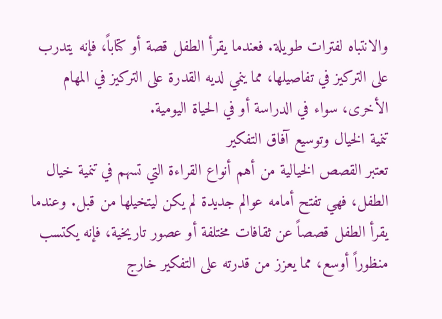والانتباه لفترات طويلة. فعندما يقرأ الطفل قصة أو كتاباً، فإنه يتدرب على التركيز في تفاصيلها، مما ينمي لديه القدرة على التركيز في المهام الأخرى، سواء في الدراسة أو في الحياة اليومية.
تنمية الخيال وتوسيع آفاق التفكير
تعتبر القصص الخيالية من أهم أنواع القراءة التي تسهم في تنمية خيال الطفل، فهي تفتح أمامه عوالم جديدة لم يكن ليتخيلها من قبل. وعندما يقرأ الطفل قصصاً عن ثقافات مختلفة أو عصور تاريخية، فإنه يكتسب منظوراً أوسع، مما يعزز من قدرته على التفكير خارج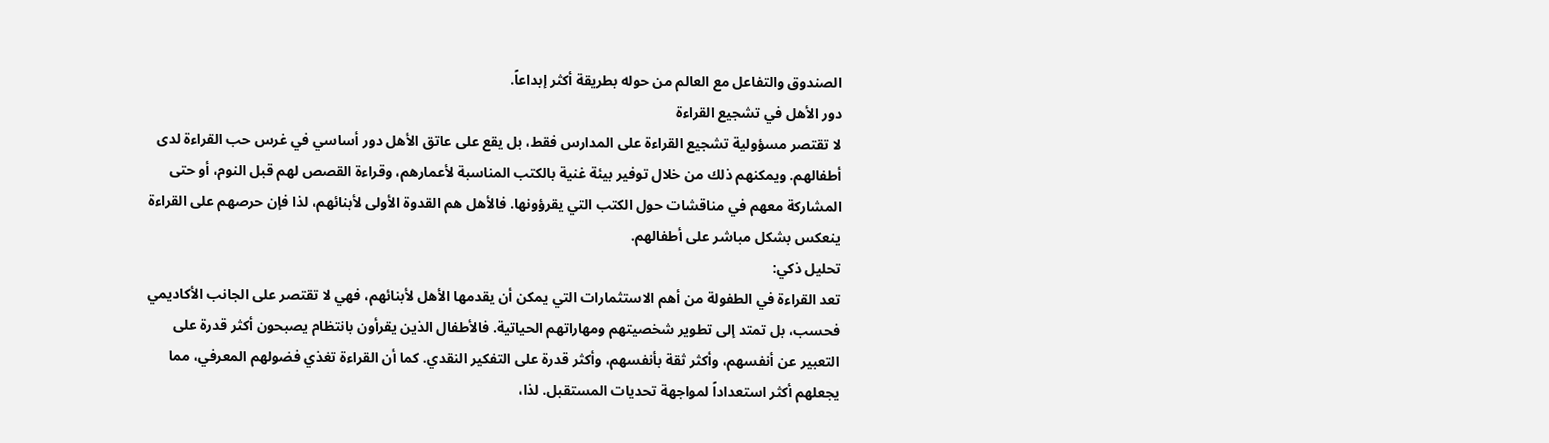الصندوق والتفاعل مع العالم من حوله بطريقة أكثر إبداعاً.
دور الأهل في تشجيع القراءة
لا تقتصر مسؤولية تشجيع القراءة على المدارس فقط، بل يقع على عاتق الأهل دور أساسي في غرس حب القراءة لدى أطفالهم. ويمكنهم ذلك من خلال توفير بيئة غنية بالكتب المناسبة لأعمارهم، وقراءة القصص لهم قبل النوم، أو حتى المشاركة معهم في مناقشات حول الكتب التي يقرؤونها. فالأهل هم القدوة الأولى لأبنائهم، لذا فإن حرصهم على القراءة ينعكس بشكل مباشر على أطفالهم.
تحليل ذكي:
تعد القراءة في الطفولة من أهم الاستثمارات التي يمكن أن يقدمها الأهل لأبنائهم، فهي لا تقتصر على الجانب الأكاديمي فحسب، بل تمتد إلى تطوير شخصيتهم ومهاراتهم الحياتية. فالأطفال الذين يقرأون بانتظام يصبحون أكثر قدرة على التعبير عن أنفسهم، وأكثر ثقة بأنفسهم، وأكثر قدرة على التفكير النقدي. كما أن القراءة تغذي فضولهم المعرفي، مما يجعلهم أكثر استعداداً لمواجهة تحديات المستقبل. لذا،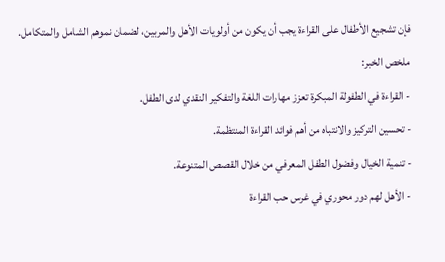فإن تشجيع الأطفال على القراءة يجب أن يكون من أولويات الأهل والمربين، لضمان نموهم الشامل والمتكامل.
ملخص الخبر:
- القراءة في الطفولة المبكرة تعزز مهارات اللغة والتفكير النقدي لدى الطفل.
- تحسين التركيز والانتباه من أهم فوائد القراءة المنتظمة.
- تنمية الخيال وفضول الطفل المعرفي من خلال القصص المتنوعة.
- الأهل لهم دور محوري في غرس حب القراءة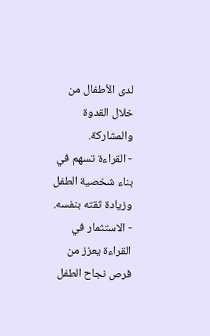لدى الأطفال من خلال القدوة والمشاركة.
- القراءة تسهم في بناء شخصية الطفل وزيادة ثقته بنفسه.
- الاستثمار في القراءة يعزز من فرص نجاح الطفل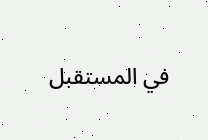في المستقبل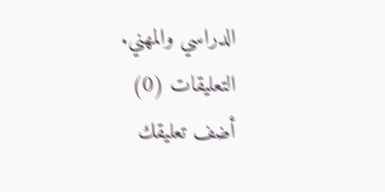الدراسي والمهني.
التعليقات (0)
أضف تعليقك